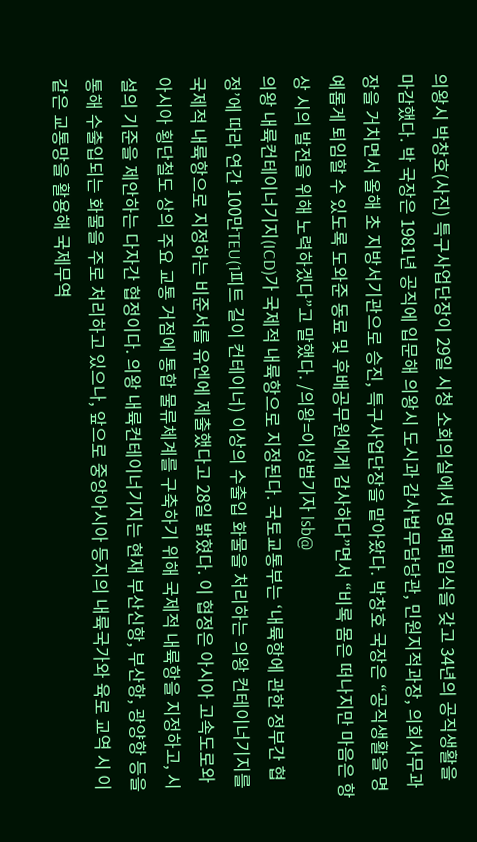의왕시 박창호(사진) 특구사업단장이 29일 시청 소회의실에서 명예퇴임식을 갖고 34년의 공직생활을 마감했다. 박 국장은 1981년 공직에 입문해 의왕시 도시과 감사법무담당관, 민원지적과장, 의회사무과장을 거치면서 올해 초 지방서기관으로 승진, 특구사업단장을 맡아왔다. 박창호 국장은 “공직생활을 명예롭게 퇴임할 수 있도록 도와준 동료 및 후배공무원에게 감사하다”면서 “비록 몸은 떠나지만 마음은 항상 시의 발전을 위해 노력하겠다”고 말했다. /의왕=이상범기자 lsb@
의왕 내륙컨테이너기지(ICD)가 국제적 내륙항으로 지정된다. 국토교통부는 ‘내륙항에 관한 정부간 협정’에 따라 연간 100만TEU(1피트 길이 컨테이너) 이상의 수출입 화물을 처리하는 의왕 컨테이너기지를 국제적 내륙항으로 지정하는 비준서를 유엔에 제출했다고 28일 밝혔다. 이 협정은 아시아 고속도로와 아시아 횡단철도 상의 주요 교통 거점에 통합 물류체계를 구축하기 위해 국제적 내륙항을 지정하고, 시설의 기준을 제안하는 다자간 협정이다. 의왕 내륙컨테이너기지는 현재 부산신항, 부산항, 광양항 등을 통해 수출입되는 화물을 주로 처리하고 있으나, 앞으로 중앙아시아 등지의 내륙국가와 육로 교역 시 이 같은 교통망을 활용해 국제무역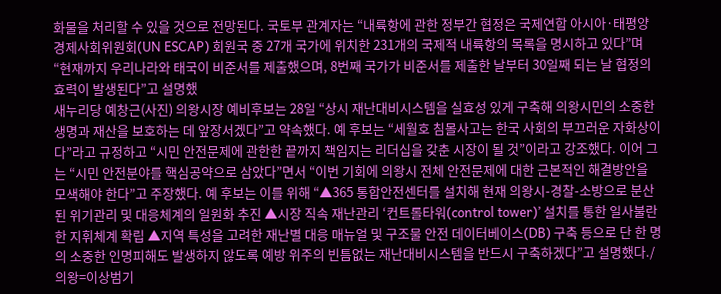화물을 처리할 수 있을 것으로 전망된다. 국토부 관계자는 “내륙항에 관한 정부간 협정은 국제연합 아시아·태평양 경제사회위원회(UN ESCAP) 회원국 중 27개 국가에 위치한 231개의 국제적 내륙항의 목록을 명시하고 있다”며 “현재까지 우리나라와 태국이 비준서를 제출했으며, 8번째 국가가 비준서를 제출한 날부터 30일째 되는 날 협정의 효력이 발생된다”고 설명했
새누리당 예창근(사진) 의왕시장 예비후보는 28일 “상시 재난대비시스템을 실효성 있게 구축해 의왕시민의 소중한 생명과 재산을 보호하는 데 앞장서겠다”고 약속했다. 예 후보는 “세월호 침몰사고는 한국 사회의 부끄러운 자화상이다”라고 규정하고 “시민 안전문제에 관한한 끝까지 책임지는 리더십을 갖춘 시장이 될 것”이라고 강조했다. 이어 그는 “시민 안전분야를 핵심공약으로 삼았다”면서 “이번 기회에 의왕시 전체 안전문제에 대한 근본적인 해결방안을 모색해야 한다”고 주장했다. 예 후보는 이를 위해 “▲365 통합안전센터를 설치해 현재 의왕시-경찰-소방으로 분산된 위기관리 및 대응체계의 일원화 추진 ▲시장 직속 재난관리 ‘컨트롤타워(control tower)’ 설치를 통한 일사불란한 지휘체계 확립 ▲지역 특성을 고려한 재난별 대응 매뉴얼 및 구조물 안전 데이터베이스(DB) 구축 등으로 단 한 명의 소중한 인명피해도 발생하지 않도록 예방 위주의 빈틈없는 재난대비시스템을 반드시 구축하겠다”고 설명했다./의왕=이상범기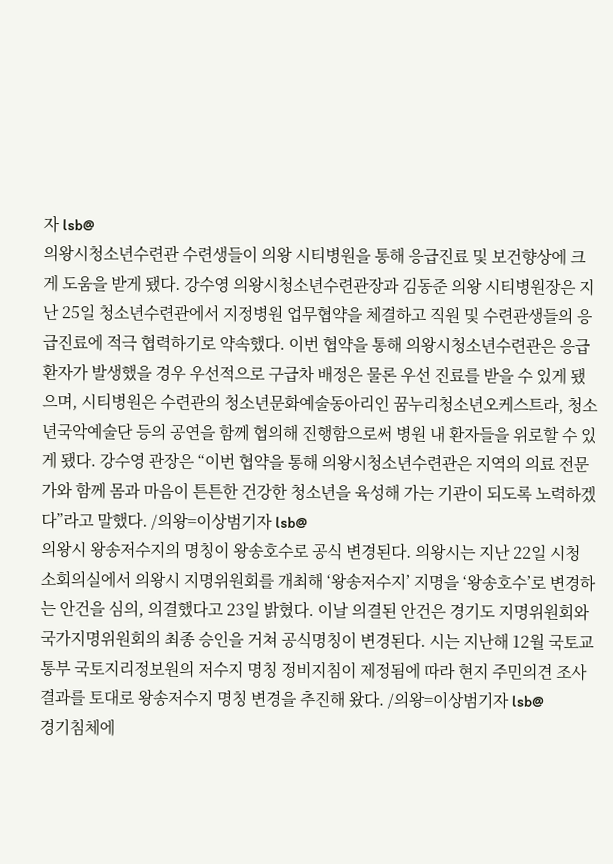자 lsb@
의왕시청소년수련관 수련생들이 의왕 시티병원을 통해 응급진료 및 보건향상에 크게 도움을 받게 됐다. 강수영 의왕시청소년수련관장과 김동준 의왕 시티병원장은 지난 25일 청소년수련관에서 지정병원 업무협약을 체결하고 직원 및 수련관생들의 응급진료에 적극 협력하기로 약속했다. 이번 협약을 통해 의왕시청소년수련관은 응급환자가 발생했을 경우 우선적으로 구급차 배정은 물론 우선 진료를 받을 수 있게 됐으며, 시티병원은 수련관의 청소년문화예술동아리인 꿈누리청소년오케스트라, 청소년국악예술단 등의 공연을 함께 협의해 진행함으로써 병원 내 환자들을 위로할 수 있게 됐다. 강수영 관장은 “이번 협약을 통해 의왕시청소년수련관은 지역의 의료 전문가와 함께 몸과 마음이 튼튼한 건강한 청소년을 육성해 가는 기관이 되도록 노력하겠다”라고 말했다. /의왕=이상범기자 lsb@
의왕시 왕송저수지의 명칭이 왕송호수로 공식 변경된다. 의왕시는 지난 22일 시청 소회의실에서 의왕시 지명위원회를 개최해 ‘왕송저수지’ 지명을 ‘왕송호수’로 변경하는 안건을 심의, 의결했다고 23일 밝혔다. 이날 의결된 안건은 경기도 지명위원회와 국가지명위원회의 최종 승인을 거쳐 공식명칭이 변경된다. 시는 지난해 12월 국토교통부 국토지리정보원의 저수지 명칭 정비지침이 제정됨에 따라 현지 주민의견 조사결과를 토대로 왕송저수지 명칭 변경을 추진해 왔다. /의왕=이상범기자 lsb@
경기침체에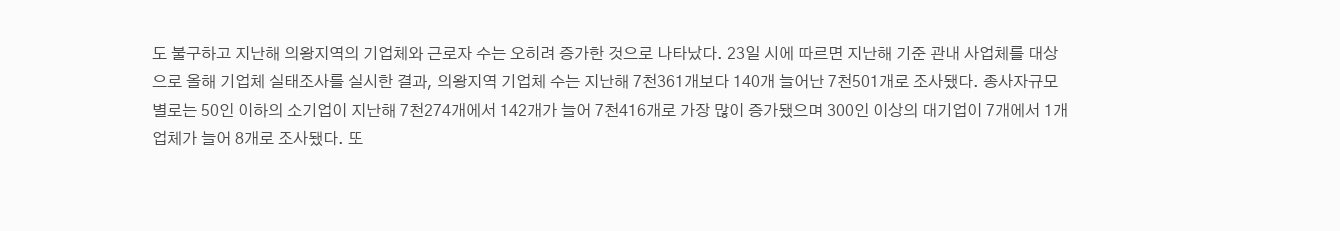도 불구하고 지난해 의왕지역의 기업체와 근로자 수는 오히려 증가한 것으로 나타났다. 23일 시에 따르면 지난해 기준 관내 사업체를 대상으로 올해 기업체 실태조사를 실시한 결과, 의왕지역 기업체 수는 지난해 7천361개보다 140개 늘어난 7천501개로 조사됐다. 종사자규모별로는 50인 이하의 소기업이 지난해 7천274개에서 142개가 늘어 7천416개로 가장 많이 증가됐으며 300인 이상의 대기업이 7개에서 1개 업체가 늘어 8개로 조사됐다. 또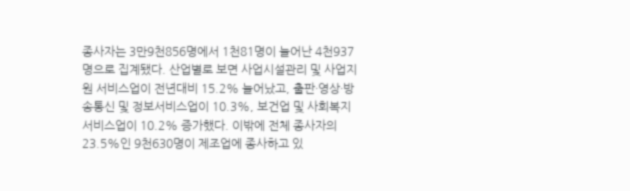종사자는 3만9천856명에서 1천81명이 늘어난 4천937명으로 집계됐다. 산업별로 보면 사업시설관리 및 사업지원 서비스업이 전년대비 15.2% 늘어났고, 출판·영상·방송통신 및 정보서비스업이 10.3%, 보건업 및 사회복지 서비스업이 10.2% 증가했다. 이밖에 전체 종사자의 23.5%인 9천630명이 제조업에 종사하고 있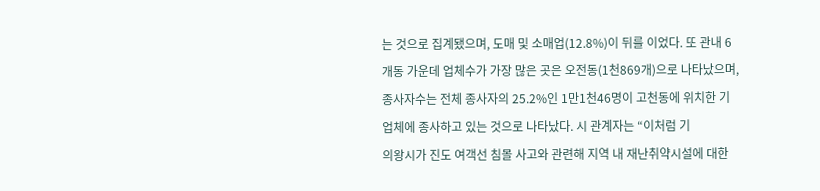는 것으로 집계됐으며, 도매 및 소매업(12.8%)이 뒤를 이었다. 또 관내 6개동 가운데 업체수가 가장 많은 곳은 오전동(1천869개)으로 나타났으며, 종사자수는 전체 종사자의 25.2%인 1만1천46명이 고천동에 위치한 기업체에 종사하고 있는 것으로 나타났다. 시 관계자는 “이처럼 기
의왕시가 진도 여객선 침몰 사고와 관련해 지역 내 재난취약시설에 대한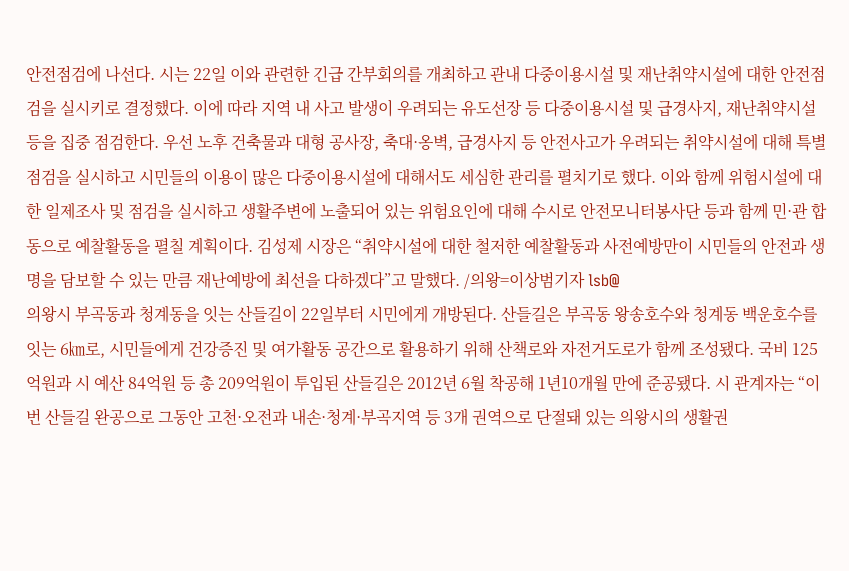안전점검에 나선다. 시는 22일 이와 관련한 긴급 간부회의를 개최하고 관내 다중이용시설 및 재난취약시설에 대한 안전점검을 실시키로 결정했다. 이에 따라 지역 내 사고 발생이 우려되는 유도선장 등 다중이용시설 및 급경사지, 재난취약시설 등을 집중 점검한다. 우선 노후 건축물과 대형 공사장, 축대·옹벽, 급경사지 등 안전사고가 우려되는 취약시설에 대해 특별 점검을 실시하고 시민들의 이용이 많은 다중이용시설에 대해서도 세심한 관리를 펼치기로 했다. 이와 함께 위험시설에 대한 일제조사 및 점검을 실시하고 생활주변에 노출되어 있는 위험요인에 대해 수시로 안전모니터봉사단 등과 함께 민·관 합동으로 예찰활동을 펼칠 계획이다. 김성제 시장은 “취약시설에 대한 철저한 예찰활동과 사전예방만이 시민들의 안전과 생명을 담보할 수 있는 만큼 재난예방에 최선을 다하겠다”고 말했다. /의왕=이상범기자 lsb@
의왕시 부곡동과 청계동을 잇는 산들길이 22일부터 시민에게 개방된다. 산들길은 부곡동 왕송호수와 청계동 백운호수를 잇는 6㎞로, 시민들에게 건강증진 및 여가활동 공간으로 활용하기 위해 산책로와 자전거도로가 함께 조성됐다. 국비 125억원과 시 예산 84억원 등 총 209억원이 투입된 산들길은 2012년 6월 착공해 1년10개월 만에 준공됐다. 시 관계자는 “이번 산들길 완공으로 그동안 고천·오전과 내손·청계·부곡지역 등 3개 권역으로 단절돼 있는 의왕시의 생활권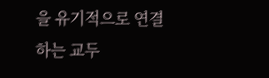을 유기적으로 연결하는 교두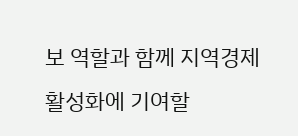보 역할과 함께 지역경제 활성화에 기여할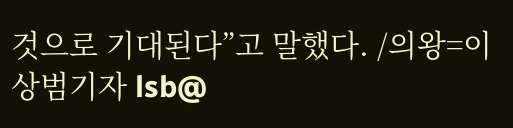것으로 기대된다”고 말했다. /의왕=이상범기자 lsb@